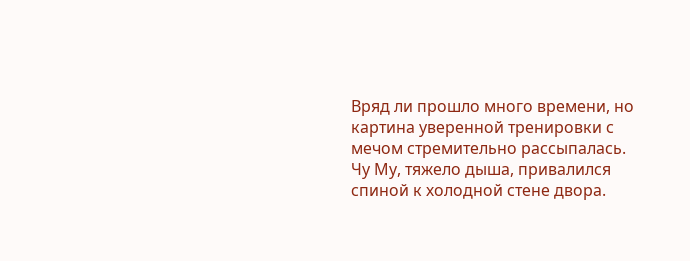Вряд ли прошло много времени, но картина уверенной тренировки с мечом стремительно рассыпалась.
Чу Му, тяжело дыша, привалился спиной к холодной стене двора.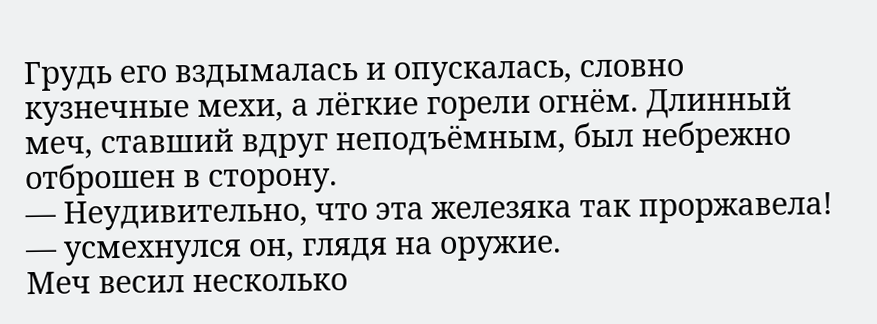Грудь его вздымалась и опускалась, словно кузнечные мехи, а лёгкие горели огнём. Длинный меч, ставший вдруг неподъёмным, был небрежно отброшен в сторону.
— Неудивительно, что эта железяка так проржавела! — усмехнулся он, глядя на оружие.
Меч весил несколько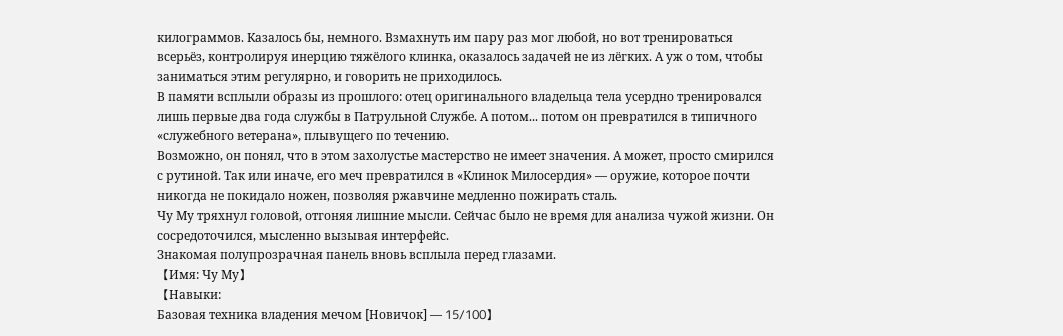килограммов. Казалось бы, немного. Взмахнуть им пару раз мог любой, но вот тренироваться всерьёз, контролируя инерцию тяжёлого клинка, оказалось задачей не из лёгких. А уж о том, чтобы заниматься этим регулярно, и говорить не приходилось.
В памяти всплыли образы из прошлого: отец оригинального владельца тела усердно тренировался лишь первые два года службы в Патрульной Службе. А потом... потом он превратился в типичного «служебного ветерана», плывущего по течению.
Возможно, он понял, что в этом захолустье мастерство не имеет значения. А может, просто смирился с рутиной. Так или иначе, его меч превратился в «Клинок Милосердия» — оружие, которое почти никогда не покидало ножен, позволяя ржавчине медленно пожирать сталь.
Чу Му тряхнул головой, отгоняя лишние мысли. Сейчас было не время для анализа чужой жизни. Он сосредоточился, мысленно вызывая интерфейс.
Знакомая полупрозрачная панель вновь всплыла перед глазами.
【Имя: Чу Му】
【Навыки:
Базовая техника владения мечом [Новичок] — 15/100】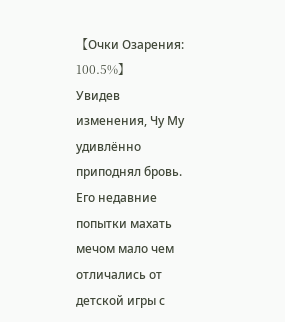【Очки Озарения: 100.5%】
Увидев изменения, Чу Му удивлённо приподнял бровь.
Его недавние попытки махать мечом мало чем отличались от детской игры с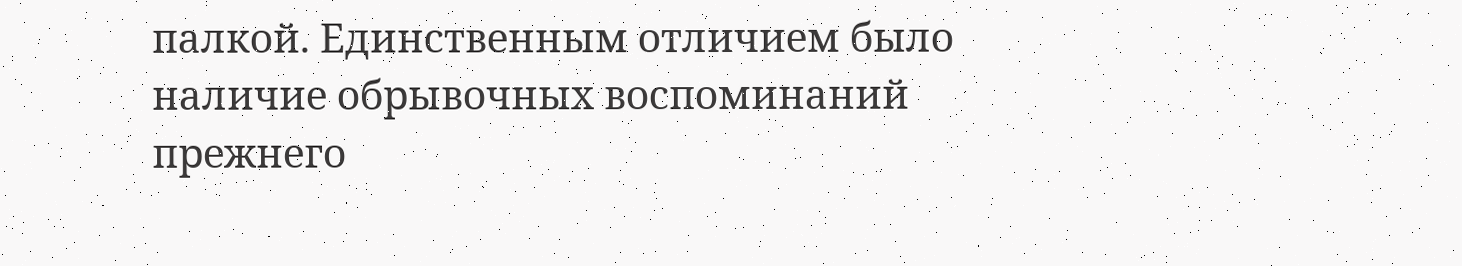палкой. Единственным отличием было наличие обрывочных воспоминаний прежнего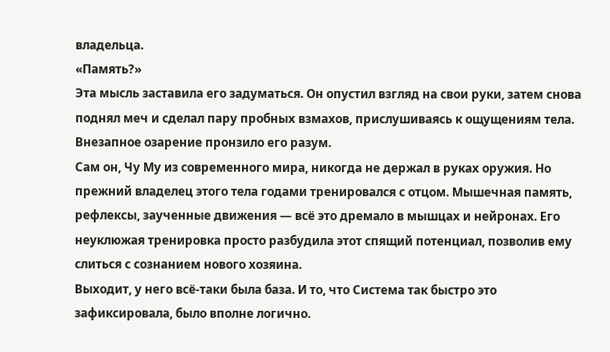владельца.
«Память?»
Эта мысль заставила его задуматься. Он опустил взгляд на свои руки, затем снова поднял меч и сделал пару пробных взмахов, прислушиваясь к ощущениям тела.
Внезапное озарение пронзило его разум.
Сам он, Чу Му из современного мира, никогда не держал в руках оружия. Но прежний владелец этого тела годами тренировался с отцом. Мышечная память, рефлексы, заученные движения — всё это дремало в мышцах и нейронах. Его неуклюжая тренировка просто разбудила этот спящий потенциал, позволив ему слиться с сознанием нового хозяина.
Выходит, у него всё-таки была база. И то, что Система так быстро это зафиксировала, было вполне логично.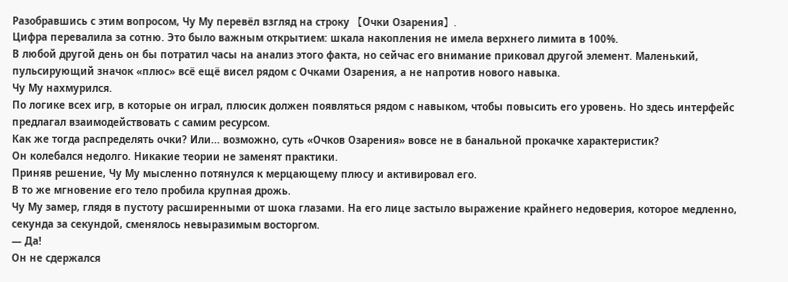Разобравшись с этим вопросом, Чу Му перевёл взгляд на строку 【Очки Озарения】.
Цифра перевалила за сотню. Это было важным открытием: шкала накопления не имела верхнего лимита в 100%.
В любой другой день он бы потратил часы на анализ этого факта, но сейчас его внимание приковал другой элемент. Маленький, пульсирующий значок «плюс» всё ещё висел рядом с Очками Озарения, а не напротив нового навыка.
Чу Му нахмурился.
По логике всех игр, в которые он играл, плюсик должен появляться рядом с навыком, чтобы повысить его уровень. Но здесь интерфейс предлагал взаимодействовать с самим ресурсом.
Как же тогда распределять очки? Или... возможно, суть «Очков Озарения» вовсе не в банальной прокачке характеристик?
Он колебался недолго. Никакие теории не заменят практики.
Приняв решение, Чу Му мысленно потянулся к мерцающему плюсу и активировал его.
В то же мгновение его тело пробила крупная дрожь.
Чу Му замер, глядя в пустоту расширенными от шока глазами. На его лице застыло выражение крайнего недоверия, которое медленно, секунда за секундой, сменялось невыразимым восторгом.
— Да!
Он не сдержался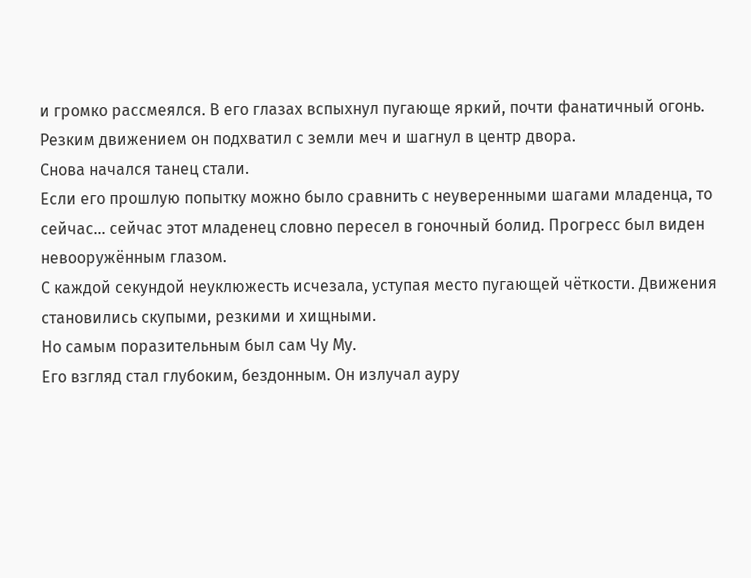и громко рассмеялся. В его глазах вспыхнул пугающе яркий, почти фанатичный огонь.
Резким движением он подхватил с земли меч и шагнул в центр двора.
Снова начался танец стали.
Если его прошлую попытку можно было сравнить с неуверенными шагами младенца, то сейчас... сейчас этот младенец словно пересел в гоночный болид. Прогресс был виден невооружённым глазом.
С каждой секундой неуклюжесть исчезала, уступая место пугающей чёткости. Движения становились скупыми, резкими и хищными.
Но самым поразительным был сам Чу Му.
Его взгляд стал глубоким, бездонным. Он излучал ауру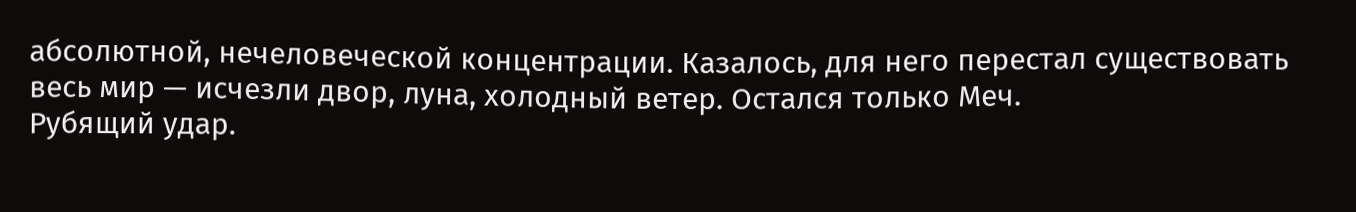абсолютной, нечеловеческой концентрации. Казалось, для него перестал существовать весь мир — исчезли двор, луна, холодный ветер. Остался только Меч.
Рубящий удар.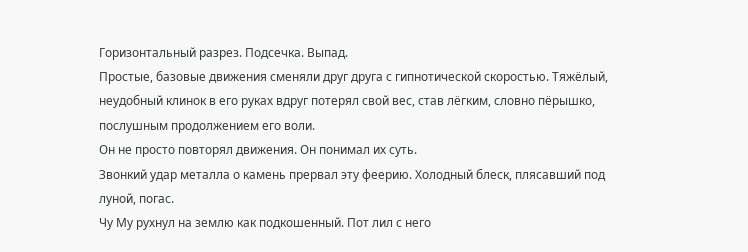Горизонтальный разрез. Подсечка. Выпад.
Простые, базовые движения сменяли друг друга с гипнотической скоростью. Тяжёлый, неудобный клинок в его руках вдруг потерял свой вес, став лёгким, словно пёрышко, послушным продолжением его воли.
Он не просто повторял движения. Он понимал их суть.
Звонкий удар металла о камень прервал эту феерию. Холодный блеск, плясавший под луной, погас.
Чу Му рухнул на землю как подкошенный. Пот лил с него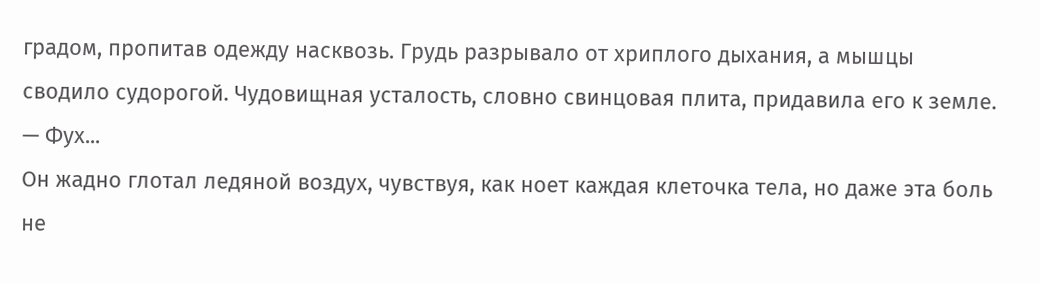градом, пропитав одежду насквозь. Грудь разрывало от хриплого дыхания, а мышцы сводило судорогой. Чудовищная усталость, словно свинцовая плита, придавила его к земле.
— Фух...
Он жадно глотал ледяной воздух, чувствуя, как ноет каждая клеточка тела, но даже эта боль не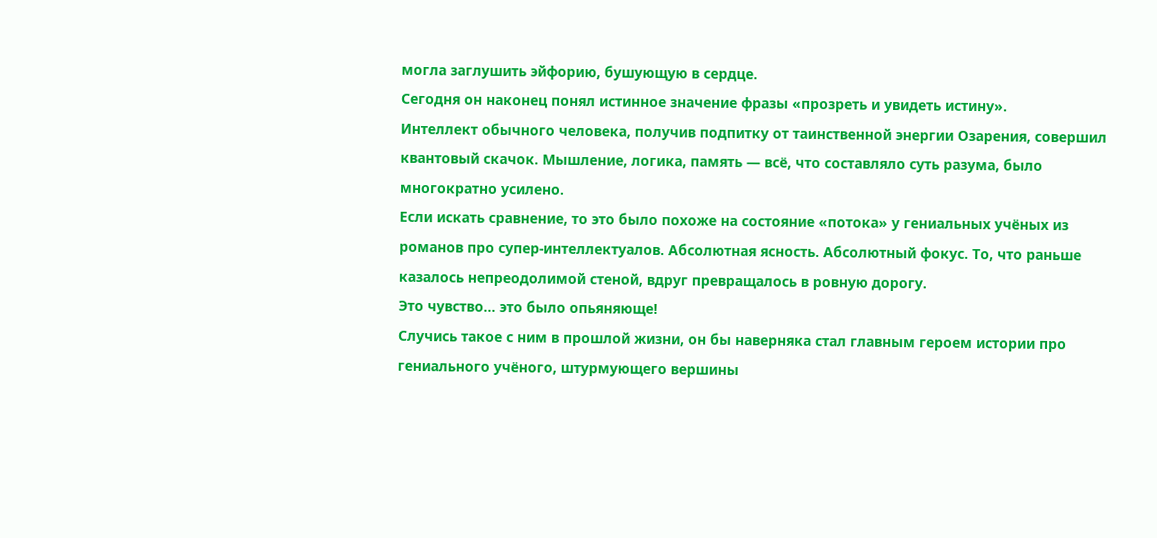могла заглушить эйфорию, бушующую в сердце.
Сегодня он наконец понял истинное значение фразы «прозреть и увидеть истину».
Интеллект обычного человека, получив подпитку от таинственной энергии Озарения, совершил квантовый скачок. Мышление, логика, память — всё, что составляло суть разума, было многократно усилено.
Если искать сравнение, то это было похоже на состояние «потока» у гениальных учёных из романов про супер-интеллектуалов. Абсолютная ясность. Абсолютный фокус. То, что раньше казалось непреодолимой стеной, вдруг превращалось в ровную дорогу.
Это чувство... это было опьяняюще!
Случись такое с ним в прошлой жизни, он бы наверняка стал главным героем истории про гениального учёного, штурмующего вершины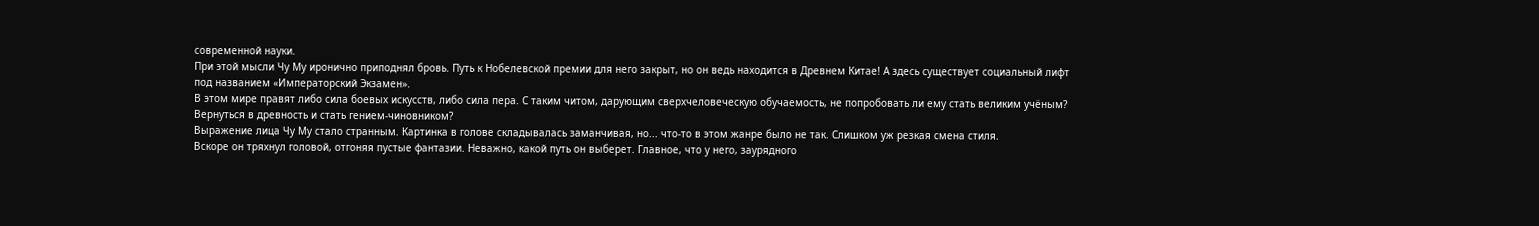современной науки.
При этой мысли Чу Му иронично приподнял бровь. Путь к Нобелевской премии для него закрыт, но он ведь находится в Древнем Китае! А здесь существует социальный лифт под названием «Императорский Экзамен».
В этом мире правят либо сила боевых искусств, либо сила пера. С таким читом, дарующим сверхчеловеческую обучаемость, не попробовать ли ему стать великим учёным?
Вернуться в древность и стать гением-чиновником?
Выражение лица Чу Му стало странным. Картинка в голове складывалась заманчивая, но... что-то в этом жанре было не так. Слишком уж резкая смена стиля.
Вскоре он тряхнул головой, отгоняя пустые фантазии. Неважно, какой путь он выберет. Главное, что у него, заурядного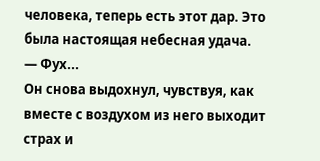человека, теперь есть этот дар. Это была настоящая небесная удача.
— Фух...
Он снова выдохнул, чувствуя, как вместе с воздухом из него выходит страх и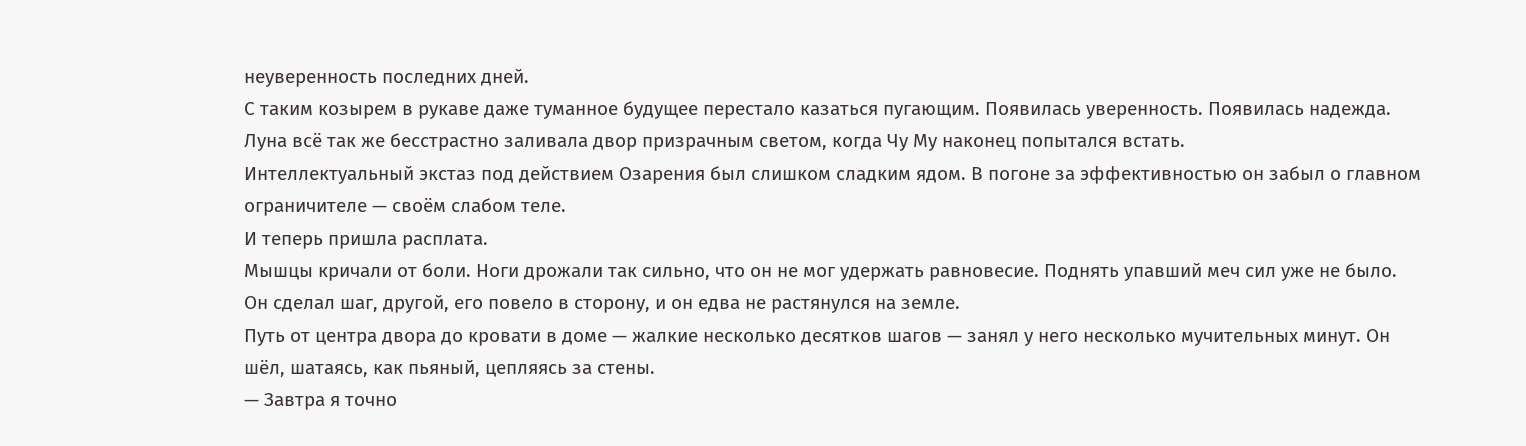неуверенность последних дней.
С таким козырем в рукаве даже туманное будущее перестало казаться пугающим. Появилась уверенность. Появилась надежда.
Луна всё так же бесстрастно заливала двор призрачным светом, когда Чу Му наконец попытался встать.
Интеллектуальный экстаз под действием Озарения был слишком сладким ядом. В погоне за эффективностью он забыл о главном ограничителе — своём слабом теле.
И теперь пришла расплата.
Мышцы кричали от боли. Ноги дрожали так сильно, что он не мог удержать равновесие. Поднять упавший меч сил уже не было. Он сделал шаг, другой, его повело в сторону, и он едва не растянулся на земле.
Путь от центра двора до кровати в доме — жалкие несколько десятков шагов — занял у него несколько мучительных минут. Он шёл, шатаясь, как пьяный, цепляясь за стены.
— Завтра я точно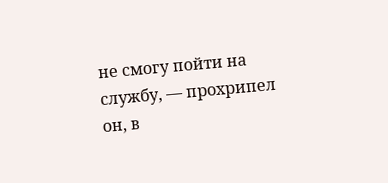не смогу пойти на службу, — прохрипел он, в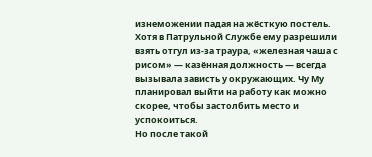изнеможении падая на жёсткую постель.
Хотя в Патрульной Службе ему разрешили взять отгул из-за траура, «железная чаша с рисом» — казённая должность — всегда вызывала зависть у окружающих. Чу Му планировал выйти на работу как можно скорее, чтобы застолбить место и успокоиться.
Но после такой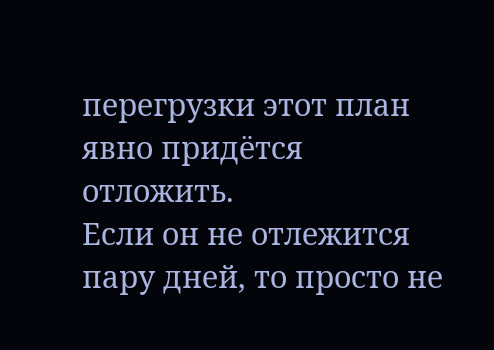перегрузки этот план явно придётся отложить.
Если он не отлежится пару дней, то просто не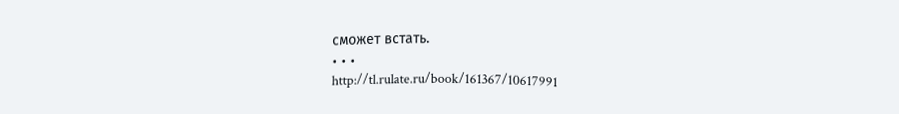сможет встать.
• • •
http://tl.rulate.ru/book/161367/10617991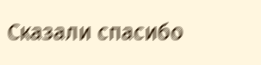Сказали спасибо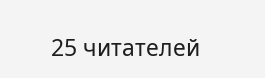25 читателей